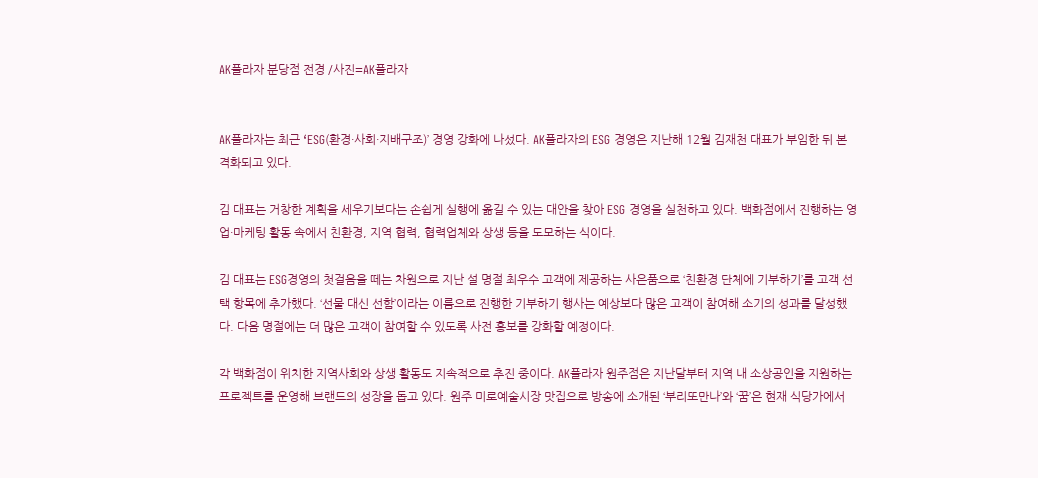AK플라자 분당점 전경 /사진=AK플라자


AK플라자는 최근 ‘ESG(환경·사회·지배구조)’ 경영 강화에 나섰다. AK플라자의 ESG 경영은 지난해 12월 김재천 대표가 부임한 뒤 본격화되고 있다.

김 대표는 거창한 계획을 세우기보다는 손쉽게 실행에 옮길 수 있는 대안을 찾아 ESG 경영을 실천하고 있다. 백화점에서 진행하는 영업·마케팅 활동 속에서 친환경, 지역 협력, 협력업체와 상생 등을 도모하는 식이다.

김 대표는 ESG경영의 첫걸음을 떼는 차원으로 지난 설 명절 최우수 고객에 제공하는 사은품으로 ‘친환경 단체에 기부하기’를 고객 선택 항목에 추가했다. ‘선물 대신 선함’이라는 이름으로 진행한 기부하기 행사는 예상보다 많은 고객이 참여해 소기의 성과를 달성했다. 다음 명절에는 더 많은 고객이 참여할 수 있도록 사전 홍보를 강화할 예정이다.

각 백화점이 위치한 지역사회와 상생 활동도 지속적으로 추진 중이다. AK플라자 원주점은 지난달부터 지역 내 소상공인을 지원하는 프로젝트를 운영해 브랜드의 성장을 돕고 있다. 원주 미로예술시장 맛집으로 방송에 소개된 ‘부리또만나’와 ‘꿈’은 현재 식당가에서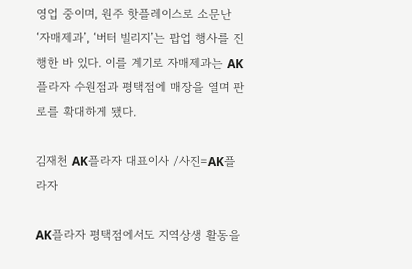영업 중이며, 원주 핫플레이스로 소문난 ‘자매제과’, ‘버터 빌리지’는 팝업 행사를 진행한 바 있다. 이를 계기로 자매제과는 AK플라자 수원점과 평택점에 매장을 열며 판로를 확대하게 됐다.

김재천 AK플라자 대표이사 /사진=AK플라자

AK플라자 평택점에서도 지역상생 활동을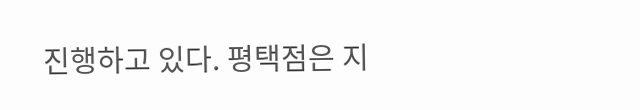진행하고 있다. 평택점은 지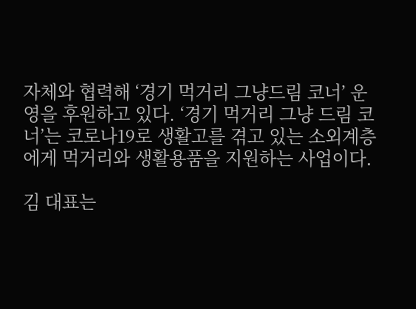자체와 협력해 ‘경기 먹거리 그냥드림 코너’ 운영을 후원하고 있다. ‘경기 먹거리 그냥 드림 코너’는 코로나19로 생활고를 겪고 있는 소외계층에게 먹거리와 생활용품을 지원하는 사업이다.

김 대표는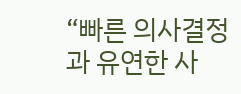“빠른 의사결정과 유연한 사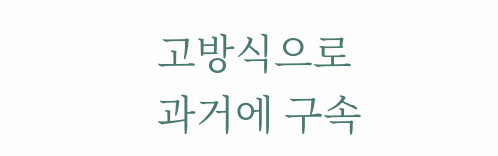고방식으로 과거에 구속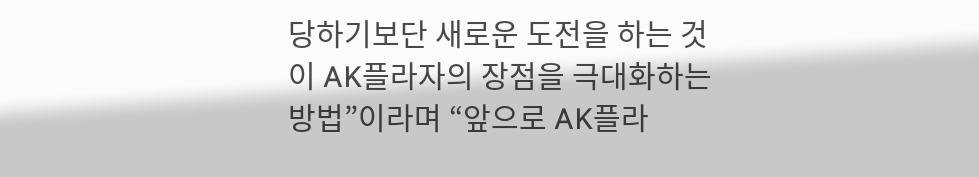당하기보단 새로운 도전을 하는 것이 AK플라자의 장점을 극대화하는 방법”이라며 “앞으로 AK플라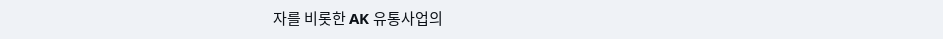자를 비롯한 AK 유통사업의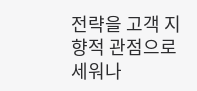전략을 고객 지향적 관점으로 세워나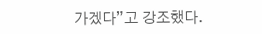가겠다”고 강조했다.